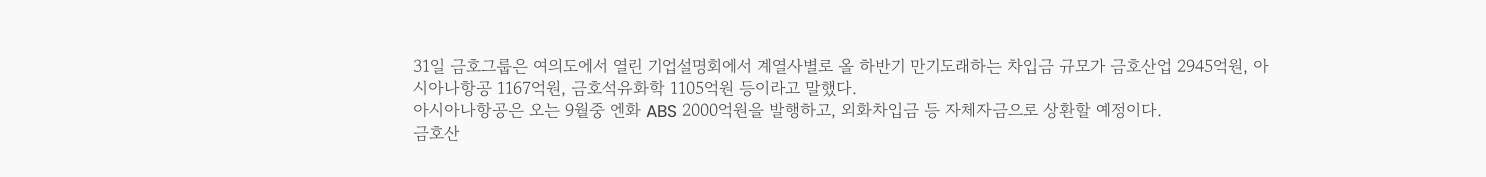31일 금호그룹은 여의도에서 열린 기업설명회에서 계열사별로 올 하반기 만기도래하는 차입금 규모가 금호산업 2945억원, 아시아나항공 1167억원, 금호석유화학 1105억원 등이라고 말했다.
아시아나항공은 오는 9월중 엔화 ABS 2000억원을 발행하고, 외화차입금 등 자체자금으로 상환할 예정이다.
금호산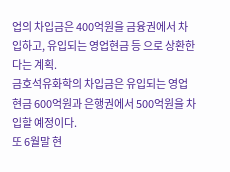업의 차입금은 400억원을 금융권에서 차입하고, 유입되는 영업현금 등 으로 상환한다는 계획.
금호석유화학의 차입금은 유입되는 영업현금 600억원과 은행권에서 500억원을 차입할 예정이다.
또 6월말 현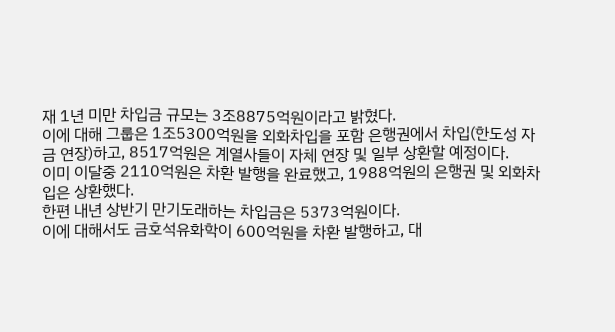재 1년 미만 차입금 규모는 3조8875억원이라고 밝혔다.
이에 대해 그룹은 1조5300억원을 외화차입을 포함 은행권에서 차입(한도성 자금 연장)하고, 8517억원은 계열사들이 자체 연장 및 일부 상환할 예정이다.
이미 이달중 2110억원은 차환 발행을 완료했고, 1988억원의 은행권 및 외화차입은 상환했다.
한편 내년 상반기 만기도래하는 차입금은 5373억원이다.
이에 대해서도 금호석유화학이 600억원을 차환 발행하고, 대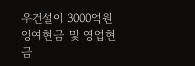우건설이 3000억원 잉여현금 및 영업현금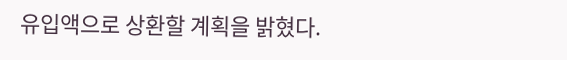유입액으로 상환할 계획을 밝혔다.